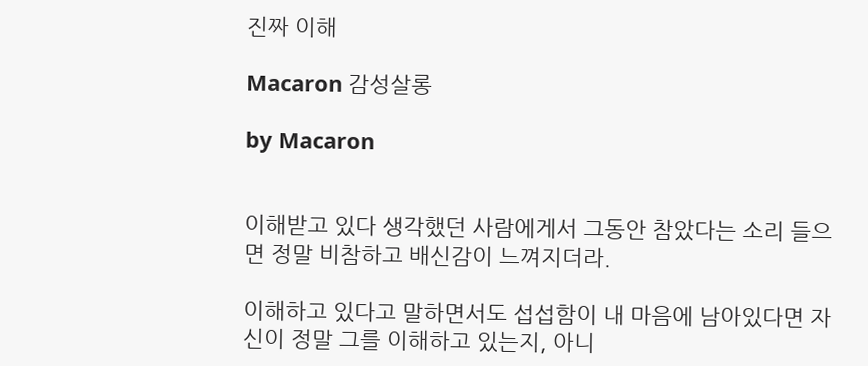진짜 이해

Macaron 감성살롱

by Macaron


이해받고 있다 생각했던 사람에게서 그동안 참았다는 소리 들으면 정말 비참하고 배신감이 느껴지더라.

이해하고 있다고 말하면서도 섭섭함이 내 마음에 남아있다면 자신이 정말 그를 이해하고 있는지, 아니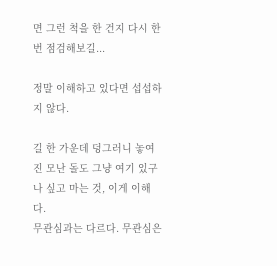면 그런 척을 한 건지 다시 한 번 점검해보길...

정말 이해하고 있다면 섭섭하지 않다.

길 한 가운데 덩그러니 놓여진 모난 돌도 그냥 여기 있구나 싶고 마는 것, 이게 이해다.
무관심과는 다르다. 무관심은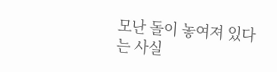모난 돌이 놓여져 있다는 사실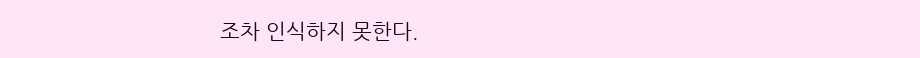조차 인식하지 못한다.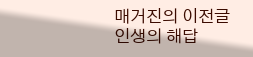매거진의 이전글인생의 해답